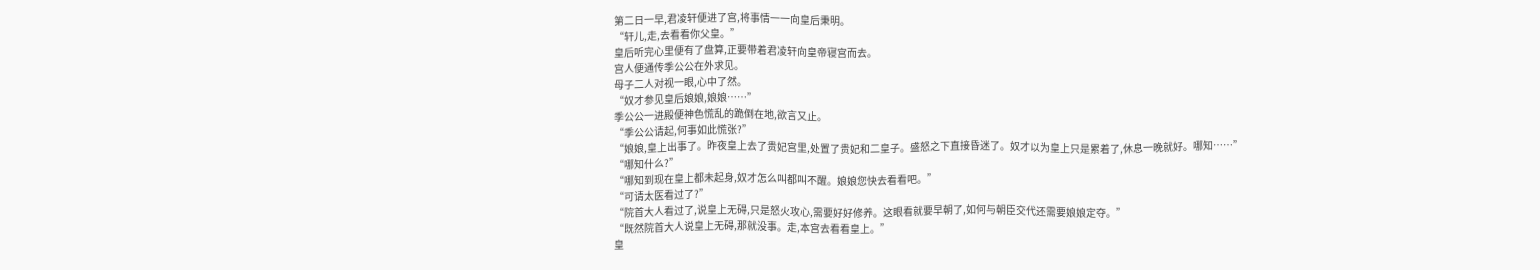第二日一早,君凌轩便进了宫,将事情一一向皇后秉明。
“轩儿,走,去看看你父皇。”
皇后听完心里便有了盘算,正要带着君凌轩向皇帝寝宫而去。
宫人便通传季公公在外求见。
母子二人对视一眼,心中了然。
“奴才参见皇后娘娘,娘娘……”
季公公一进殿便神色慌乱的跪倒在地,欲言又止。
“季公公请起,何事如此慌张?”
“娘娘,皇上出事了。昨夜皇上去了贵妃宫里,处置了贵妃和二皇子。盛怒之下直接昏迷了。奴才以为皇上只是累着了,休息一晚就好。哪知……”
“哪知什么?”
“哪知到现在皇上都未起身,奴才怎么叫都叫不醒。娘娘您快去看看吧。”
“可请太医看过了?”
“院首大人看过了,说皇上无碍,只是怒火攻心,需要好好修养。这眼看就要早朝了,如何与朝臣交代还需要娘娘定夺。”
“既然院首大人说皇上无碍,那就没事。走,本宫去看看皇上。”
皇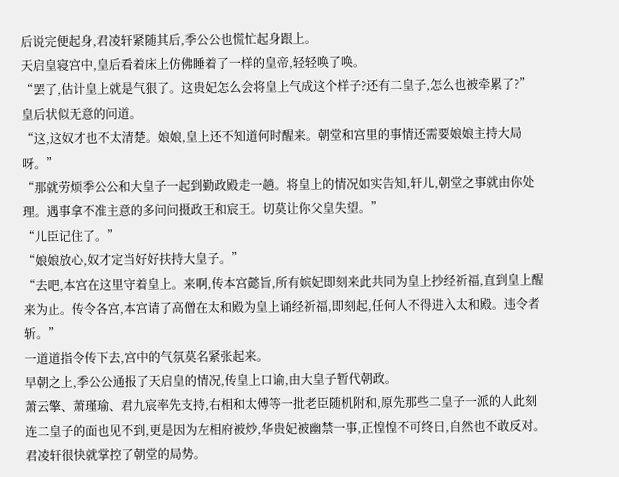后说完便起身,君凌轩紧随其后,季公公也慌忙起身跟上。
天启皇寝宫中,皇后看着床上仿佛睡着了一样的皇帝,轻轻唤了唤。
“罢了,估计皇上就是气狠了。这贵妃怎么会将皇上气成这个样子?还有二皇子,怎么也被牵累了?”
皇后状似无意的问道。
“这,这奴才也不太清楚。娘娘,皇上还不知道何时醒来。朝堂和宫里的事情还需要娘娘主持大局呀。”
“那就劳烦季公公和大皇子一起到勤政殿走一趟。将皇上的情况如实告知,轩儿,朝堂之事就由你处理。遇事拿不准主意的多问问摄政王和宸王。切莫让你父皇失望。”
“儿臣记住了。”
“娘娘放心,奴才定当好好扶持大皇子。”
“去吧,本宫在这里守着皇上。来啊,传本宫懿旨,所有嫔妃即刻来此共同为皇上抄经祈福,直到皇上醒来为止。传令各宫,本宫请了高僧在太和殿为皇上诵经祈福,即刻起,任何人不得进入太和殿。违令者斩。”
一道道指令传下去,宫中的气氛莫名紧张起来。
早朝之上,季公公通报了天启皇的情况,传皇上口谕,由大皇子暂代朝政。
萧云擎、萧瑾瑜、君九宸率先支持,右相和太傅等一批老臣随机附和,原先那些二皇子一派的人此刻连二皇子的面也见不到,更是因为左相府被炒,华贵妃被幽禁一事,正惶惶不可终日,自然也不敢反对。
君凌轩很快就掌控了朝堂的局势。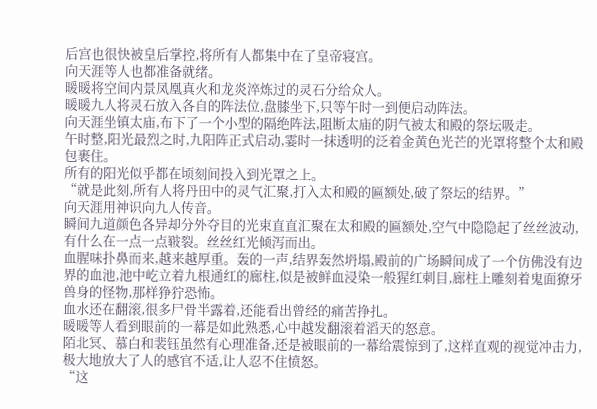后宫也很快被皇后掌控,将所有人都集中在了皇帝寝宫。
向天涯等人也都准备就绪。
暖暖将空间内景凤凰真火和龙炎淬炼过的灵石分给众人。
暖暖九人将灵石放入各自的阵法位,盘膝坐下,只等午时一到便启动阵法。
向天涯坐镇太庙,布下了一个小型的隔绝阵法,阻断太庙的阴气被太和殿的祭坛吸走。
午时整,阳光最烈之时,九阳阵正式启动,霎时一抹透明的泛着金黄色光芒的光罩将整个太和殿包裹住。
所有的阳光似乎都在顷刻间投入到光罩之上。
“就是此刻,所有人将丹田中的灵气汇聚,打入太和殿的匾额处,破了祭坛的结界。”
向天涯用神识向九人传音。
瞬间九道颜色各异却分外夺目的光束直直汇聚在太和殿的匾额处,空气中隐隐起了丝丝波动,有什么在一点一点皲裂。丝丝红光倾泻而出。
血腥味扑鼻而来,越来越厚重。轰的一声,结界轰然坍塌,殿前的广场瞬间成了一个仿佛没有边界的血池,池中屹立着九根通红的廊柱,似是被鲜血浸染一般猩红刺目,廊柱上雕刻着鬼面獠牙兽身的怪物,那样狰狞恐怖。
血水还在翻滚,很多尸骨半露着,还能看出曾经的痛苦挣扎。
暖暖等人看到眼前的一幕是如此熟悉,心中越发翻滚着滔天的怒意。
陌北冥、慕白和裴钰虽然有心理准备,还是被眼前的一幕给震惊到了,这样直观的视觉冲击力,极大地放大了人的感官不适,让人忍不住愤怒。
“这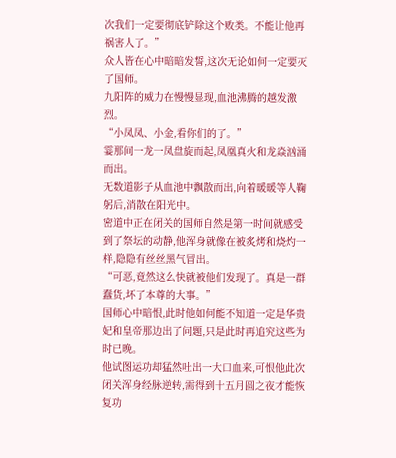次我们一定要彻底铲除这个败类。不能让他再祸害人了。”
众人皆在心中暗暗发誓,这次无论如何一定要灭了国师。
九阳阵的威力在慢慢显现,血池沸腾的越发激烈。
“小凤凤、小金,看你们的了。”
霎那间一龙一凤盘旋而起,凤凰真火和龙焱汹涌而出。
无数道影子从血池中飘散而出,向着暖暖等人鞠躬后,消散在阳光中。
密道中正在闭关的国师自然是第一时间就感受到了祭坛的动静,他浑身就像在被炙烤和烧灼一样,隐隐有丝丝黑气冒出。
“可恶,竟然这么快就被他们发现了。真是一群蠢货,坏了本尊的大事。”
国师心中暗恨,此时他如何能不知道一定是华贵妃和皇帝那边出了问题,只是此时再追究这些为时已晚。
他试图运功却猛然吐出一大口血来,可恨他此次闭关浑身经脉逆转,需得到十五月圆之夜才能恢复功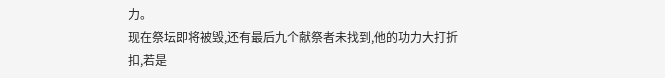力。
现在祭坛即将被毁,还有最后九个献祭者未找到,他的功力大打折扣,若是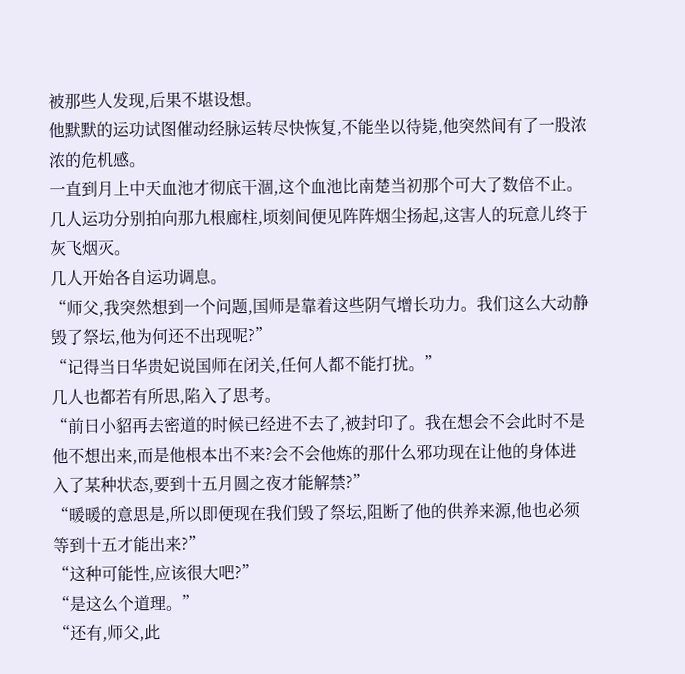被那些人发现,后果不堪设想。
他默默的运功试图催动经脉运转尽快恢复,不能坐以待毙,他突然间有了一股浓浓的危机感。
一直到月上中天血池才彻底干涸,这个血池比南楚当初那个可大了数倍不止。
几人运功分别拍向那九根廊柱,顷刻间便见阵阵烟尘扬起,这害人的玩意儿终于灰飞烟灭。
几人开始各自运功调息。
“师父,我突然想到一个问题,国师是靠着这些阴气增长功力。我们这么大动静毁了祭坛,他为何还不出现呢?”
“记得当日华贵妃说国师在闭关,任何人都不能打扰。”
几人也都若有所思,陷入了思考。
“前日小貂再去密道的时候已经进不去了,被封印了。我在想会不会此时不是他不想出来,而是他根本出不来?会不会他炼的那什么邪功现在让他的身体进入了某种状态,要到十五月圆之夜才能解禁?”
“暖暖的意思是,所以即便现在我们毁了祭坛,阻断了他的供养来源,他也必须等到十五才能出来?”
“这种可能性,应该很大吧?”
“是这么个道理。”
“还有,师父,此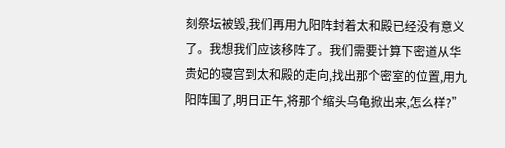刻祭坛被毁,我们再用九阳阵封着太和殿已经没有意义了。我想我们应该移阵了。我们需要计算下密道从华贵妃的寝宫到太和殿的走向,找出那个密室的位置,用九阳阵围了,明日正午,将那个缩头乌龟掀出来,怎么样?”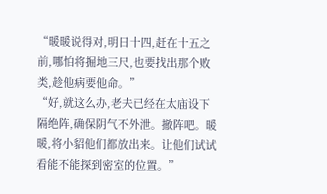“暖暖说得对,明日十四,赶在十五之前,哪怕将掘地三尺,也要找出那个败类,趁他病要他命。”
“好,就这么办,老夫已经在太庙设下隔绝阵,确保阴气不外泄。撤阵吧。暖暖,将小貂他们都放出来。让他们试试看能不能探到密室的位置。”